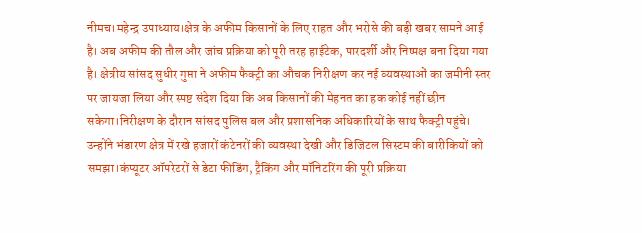नीमच।महेन्द्र उपाध्याय।क्षेत्र के अफीम किसानों के लिए राहत और भरोसे की बड़ी खबर सामने आई है। अब अफीम की तौल और जांच प्रक्रिया को पूरी तरह हाईटेक, पारदर्शी और निष्पक्ष बना दिया गया है। क्षेत्रीय सांसद सुधीर गुप्ता ने अफीम फैक्ट्री का औचक निरीक्षण कर नई व्यवस्थाओं का जमीनी स्तर पर जायजा लिया और स्पष्ट संदेश दिया कि अब किसानों की मेहनत का हक कोई नहीं छीन सकेगा।निरीक्षण के दौरान सांसद पुलिस बल और प्रशासनिक अधिकारियों के साथ फैक्ट्री पहुंचे। उन्होंने भंडारण क्षेत्र में रखे हजारों कंटेनरों की व्यवस्था देखी और डिजिटल सिस्टम की बारीकियों को समझा।कंप्यूटर ऑपरेटरों से डेटा फीडिंग, ट्रैकिंग और मॉनिटरिंग की पूरी प्रक्रिया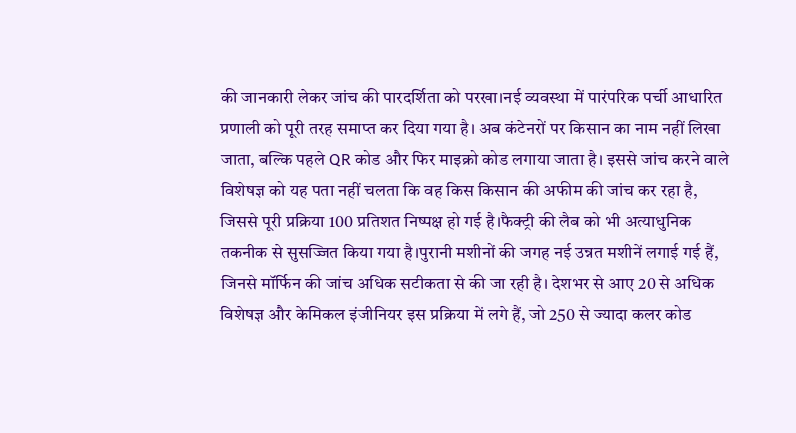की जानकारी लेकर जांच की पारदर्शिता को परखा।नई व्यवस्था में पारंपरिक पर्ची आधारित प्रणाली को पूरी तरह समाप्त कर दिया गया है। अब कंटेनरों पर किसान का नाम नहीं लिखा जाता, बल्कि पहले QR कोड और फिर माइक्रो कोड लगाया जाता है। इससे जांच करने वाले विशेषज्ञ को यह पता नहीं चलता कि वह किस किसान की अफीम की जांच कर रहा है, जिससे पूरी प्रक्रिया 100 प्रतिशत निष्पक्ष हो गई है।फैक्ट्री की लैब को भी अत्याधुनिक तकनीक से सुसज्जित किया गया है।पुरानी मशीनों की जगह नई उन्नत मशीनें लगाई गई हैं, जिनसे मॉर्फिन की जांच अधिक सटीकता से की जा रही है। देशभर से आए 20 से अधिक विशेषज्ञ और केमिकल इंजीनियर इस प्रक्रिया में लगे हैं, जो 250 से ज्यादा कलर कोड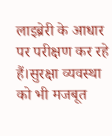लाइब्रेरी के आधार पर परीक्षण कर रहे हैं।सुरक्षा व्यवस्था को भी मजबूत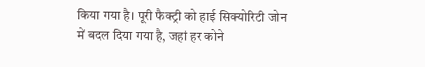किया गया है। पूरी फैक्ट्री को हाई सिक्योरिटी जोन में बदल दिया गया है, जहां हर कोने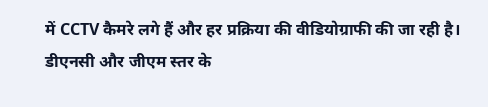में CCTV कैमरे लगे हैं और हर प्रक्रिया की वीडियोग्राफी की जा रही है। डीएनसी और जीएम स्तर के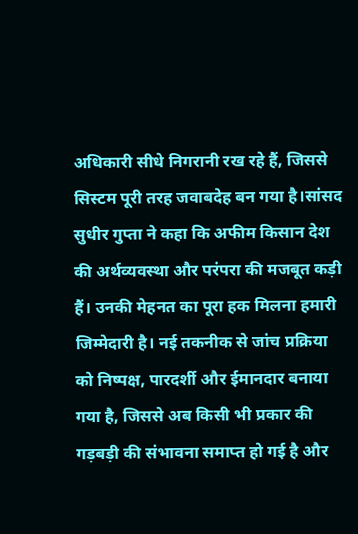अधिकारी सीधे निगरानी रख रहे हैं, जिससे सिस्टम पूरी तरह जवाबदेह बन गया है।सांसद सुधीर गुप्ता ने कहा कि अफीम किसान देश की अर्थव्यवस्था और परंपरा की मजबूत कड़ी हैं। उनकी मेहनत का पूरा हक मिलना हमारी जिम्मेदारी है। नई तकनीक से जांच प्रक्रिया को निष्पक्ष, पारदर्शी और ईमानदार बनाया गया है, जिससे अब किसी भी प्रकार की गड़बड़ी की संभावना समाप्त हो गई है और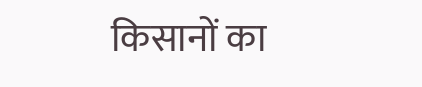किसानों का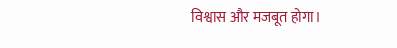विश्वास और मजबूत होगा।